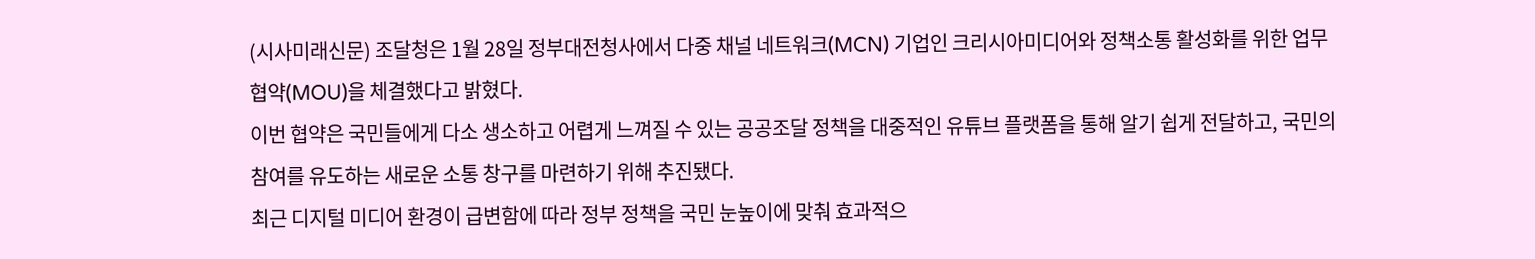(시사미래신문) 조달청은 1월 28일 정부대전청사에서 다중 채널 네트워크(MCN) 기업인 크리시아미디어와 정책소통 활성화를 위한 업무협약(MOU)을 체결했다고 밝혔다.
이번 협약은 국민들에게 다소 생소하고 어렵게 느껴질 수 있는 공공조달 정책을 대중적인 유튜브 플랫폼을 통해 알기 쉽게 전달하고, 국민의 참여를 유도하는 새로운 소통 창구를 마련하기 위해 추진됐다.
최근 디지털 미디어 환경이 급변함에 따라 정부 정책을 국민 눈높이에 맞춰 효과적으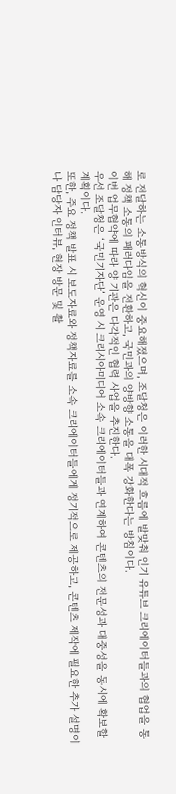로 전달하는 소통방식의 혁신이 중요해졌으며, 조달청은 이러한 시대적 흐름에 발맞춰 인기 유튜브 크리에이터들과의 협업을 통해 정책 소통의 패러다임을 전환하고, 국민과의 양방향 소통을 대폭 강화한다는 방침이다.
이번 업무협약에 따라 양 기관은 다각적인 협력 사업을 추진한다.
우선 조달청은 ‘국민기자단’ 운영 시 크리시아미디어 소속 크리에이터들과 연계하여 콘텐츠의 전문성과 대중성을 동시에 확보할 계획이다.
또한, 주요 정책 발표 시 보도자료와 정책자료를 소속 크리에이터들에게 정기적으로 제공하고, 콘텐츠 제작에 필요한 추가 설명이나 담당자 인터뷰, 현장 방문 및 촬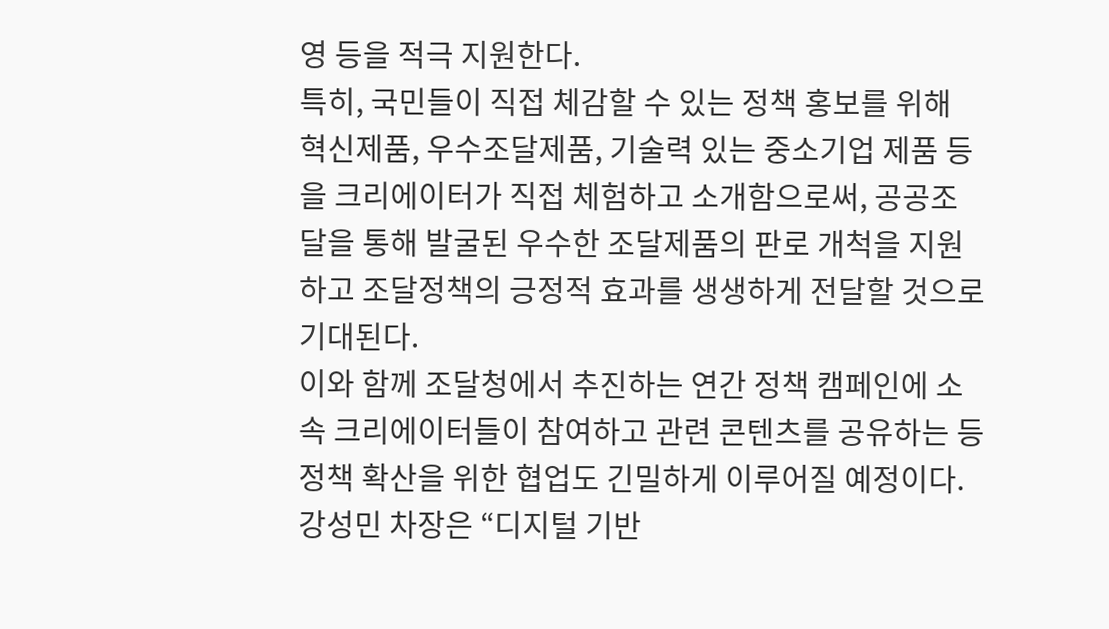영 등을 적극 지원한다.
특히, 국민들이 직접 체감할 수 있는 정책 홍보를 위해 혁신제품, 우수조달제품, 기술력 있는 중소기업 제품 등을 크리에이터가 직접 체험하고 소개함으로써, 공공조달을 통해 발굴된 우수한 조달제품의 판로 개척을 지원하고 조달정책의 긍정적 효과를 생생하게 전달할 것으로 기대된다.
이와 함께 조달청에서 추진하는 연간 정책 캠페인에 소속 크리에이터들이 참여하고 관련 콘텐츠를 공유하는 등 정책 확산을 위한 협업도 긴밀하게 이루어질 예정이다.
강성민 차장은 “디지털 기반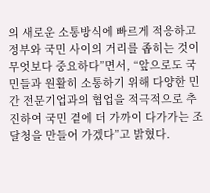의 새로운 소통방식에 빠르게 적응하고 정부와 국민 사이의 거리를 좁히는 것이 무엇보다 중요하다”면서, “앞으로도 국민들과 원활히 소통하기 위해 다양한 민간 전문기업과의 협업을 적극적으로 추진하여 국민 곁에 더 가까이 다가가는 조달청을 만들어 가겠다”고 밝혔다.